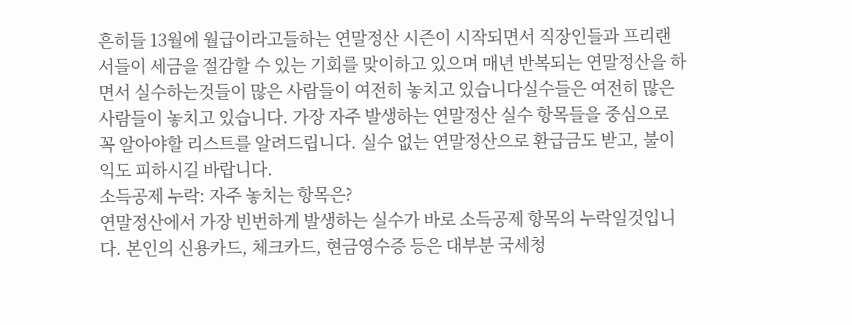흔히들 13월에 월급이라고들하는 연말정산 시즌이 시작되면서 직장인들과 프리랜서들이 세금을 절감할 수 있는 기회를 맞이하고 있으며 매년 반복되는 연말정산을 하면서 실수하는것들이 많은 사람들이 여전히 놓치고 있습니다실수들은 여전히 많은 사람들이 놓치고 있습니다. 가장 자주 발생하는 연말정산 실수 항목들을 중심으로 꼭 알아야할 리스트를 알려드립니다. 실수 없는 연말정산으로 환급금도 받고, 불이익도 피하시길 바랍니다.
소득공제 누락: 자주 놓치는 항목은?
연말정산에서 가장 빈번하게 발생하는 실수가 바로 소득공제 항목의 누락일것입니다. 본인의 신용카드, 체크카드, 현금영수증 등은 대부분 국세청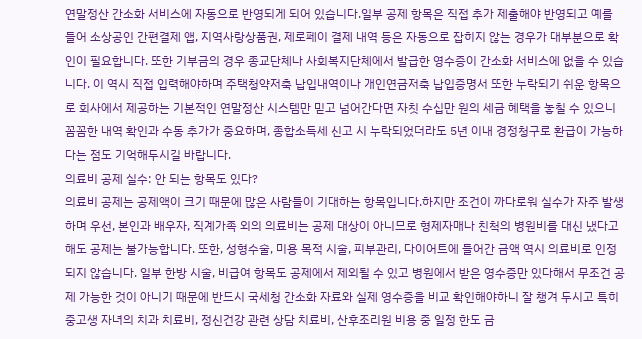연말정산 간소화 서비스에 자동으로 반영되게 되어 있습니다.일부 공제 항목은 직접 추가 제출해야 반영되고 예를 들어 소상공인 간편결제 앱, 지역사랑상품권, 제로페이 결제 내역 등은 자동으로 잡히지 않는 경우가 대부분으로 확인이 필요합니다. 또한 기부금의 경우 종교단체나 사회복지단체에서 발급한 영수증이 간소화 서비스에 없을 수 있습니다. 이 역시 직접 입력해야하며 주택청약저축 납입내역이나 개인연금저축 납입증명서 또한 누락되기 쉬운 항목으로 회사에서 제공하는 기본적인 연말정산 시스템만 믿고 넘어간다면 자칫 수십만 원의 세금 혜택을 놓칠 수 있으니 꼼꼼한 내역 확인과 수동 추가가 중요하며, 종합소득세 신고 시 누락되었더라도 5년 이내 경정청구로 환급이 가능하다는 점도 기억해두시길 바랍니다.
의료비 공제 실수: 안 되는 항목도 있다?
의료비 공제는 공제액이 크기 때문에 많은 사람들이 기대하는 항목입니다.하지만 조건이 까다로워 실수가 자주 발생하며 우선, 본인과 배우자, 직계가족 외의 의료비는 공제 대상이 아니므로 형제자매나 친척의 병원비를 대신 냈다고 해도 공제는 불가능합니다. 또한, 성형수술, 미용 목적 시술, 피부관리, 다이어트에 들어간 금액 역시 의료비로 인정되지 않습니다. 일부 한방 시술, 비급여 항목도 공제에서 제외될 수 있고 병원에서 받은 영수증만 있다해서 무조건 공제 가능한 것이 아니기 때문에 반드시 국세청 간소화 자료와 실제 영수증을 비교 확인해야하니 잘 챙겨 두시고 특히 중고생 자녀의 치과 치료비, 정신건강 관련 상담 치료비, 산후조리원 비용 중 일정 한도 금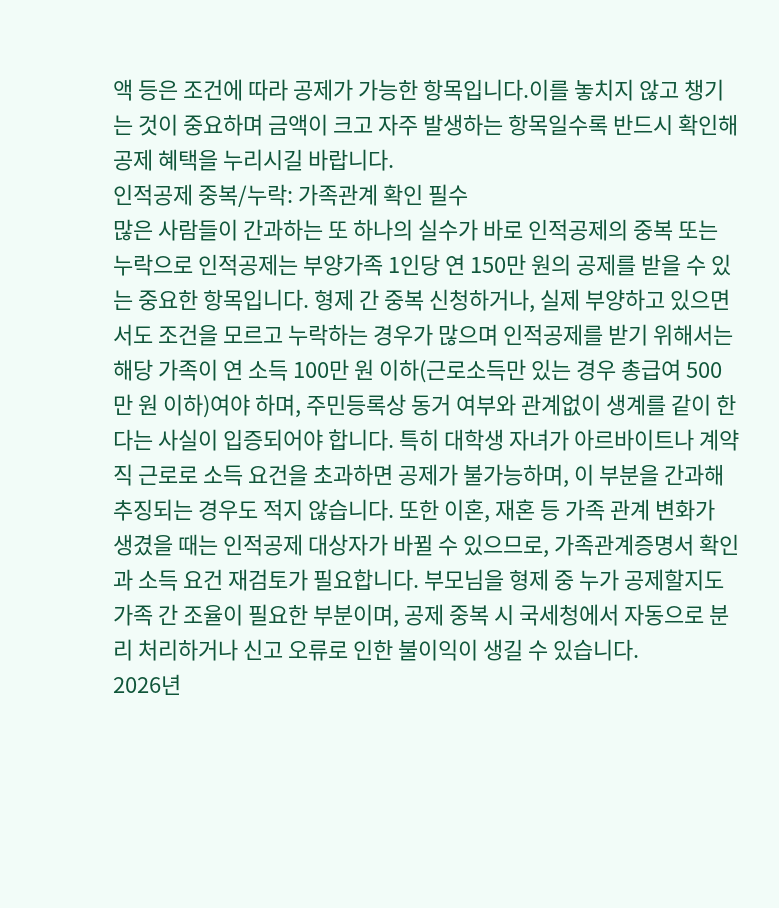액 등은 조건에 따라 공제가 가능한 항목입니다.이를 놓치지 않고 챙기는 것이 중요하며 금액이 크고 자주 발생하는 항목일수록 반드시 확인해 공제 혜택을 누리시길 바랍니다.
인적공제 중복/누락: 가족관계 확인 필수
많은 사람들이 간과하는 또 하나의 실수가 바로 인적공제의 중복 또는 누락으로 인적공제는 부양가족 1인당 연 150만 원의 공제를 받을 수 있는 중요한 항목입니다. 형제 간 중복 신청하거나, 실제 부양하고 있으면서도 조건을 모르고 누락하는 경우가 많으며 인적공제를 받기 위해서는 해당 가족이 연 소득 100만 원 이하(근로소득만 있는 경우 총급여 500만 원 이하)여야 하며, 주민등록상 동거 여부와 관계없이 생계를 같이 한다는 사실이 입증되어야 합니다. 특히 대학생 자녀가 아르바이트나 계약직 근로로 소득 요건을 초과하면 공제가 불가능하며, 이 부분을 간과해 추징되는 경우도 적지 않습니다. 또한 이혼, 재혼 등 가족 관계 변화가 생겼을 때는 인적공제 대상자가 바뀔 수 있으므로, 가족관계증명서 확인과 소득 요건 재검토가 필요합니다. 부모님을 형제 중 누가 공제할지도 가족 간 조율이 필요한 부분이며, 공제 중복 시 국세청에서 자동으로 분리 처리하거나 신고 오류로 인한 불이익이 생길 수 있습니다.
2026년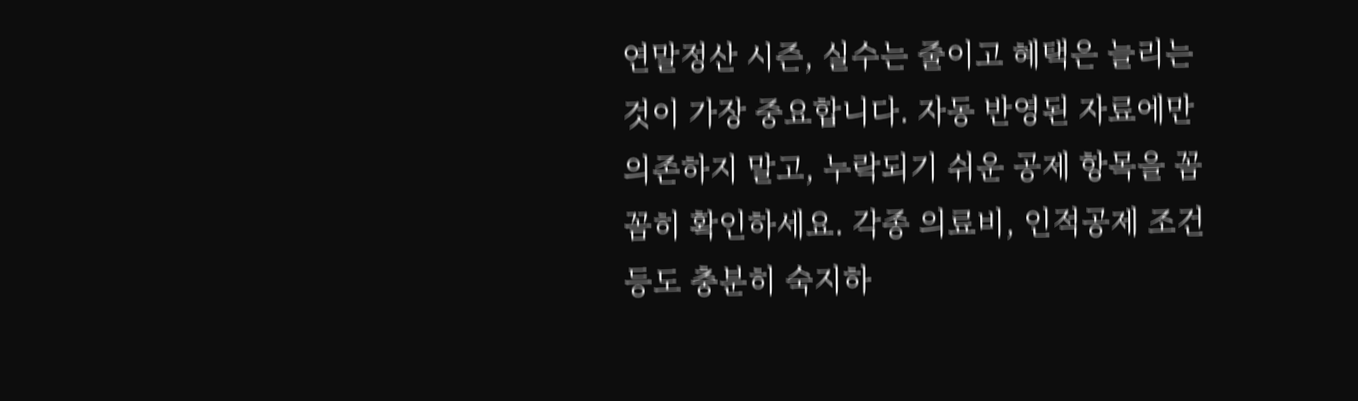연말정산 시즌, 실수는 줄이고 혜택은 늘리는 것이 가장 중요합니다. 자동 반영된 자료에만 의존하지 말고, 누락되기 쉬운 공제 항목을 꼼꼼히 확인하세요. 각종 의료비, 인적공제 조건 등도 충분히 숙지하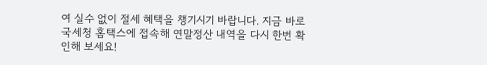여 실수 없이 절세 혜택을 챙기시기 바랍니다. 지금 바로 국세청 홈택스에 접속해 연말정산 내역을 다시 한번 확인해 보세요!